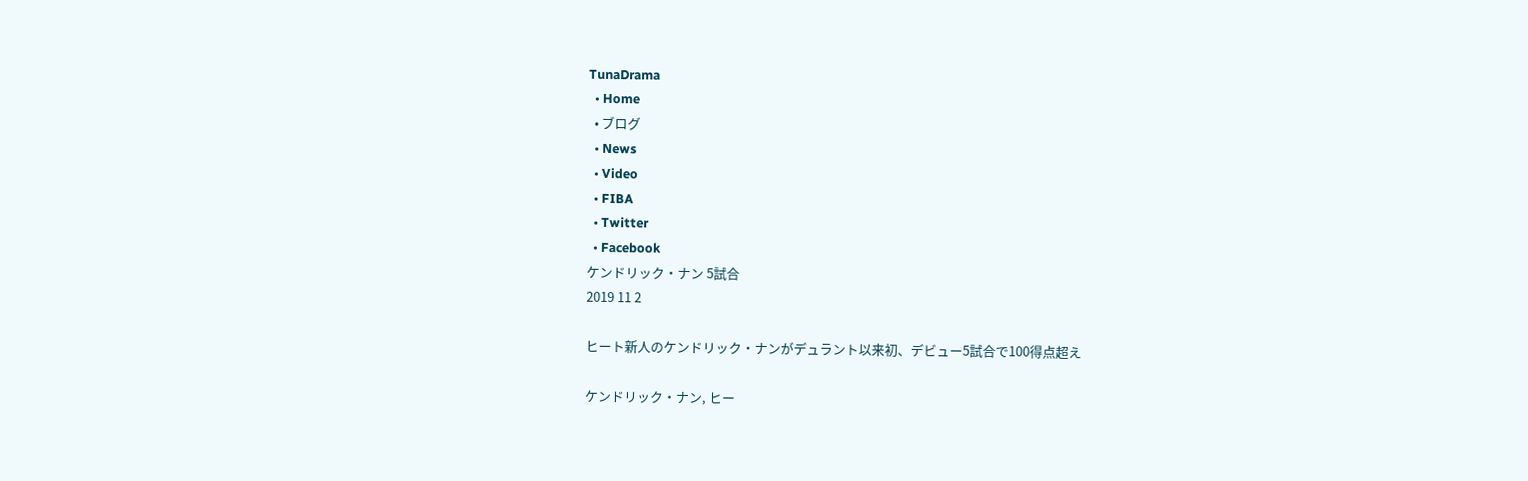TunaDrama
  • Home
  • ブログ
  • News
  • Video
  • FIBA
  • Twitter
  • Facebook
ケンドリック・ナン 5試合
2019 11 2

ヒート新人のケンドリック・ナンがデュラント以来初、デビュー5試合で100得点超え

ケンドリック・ナン, ヒー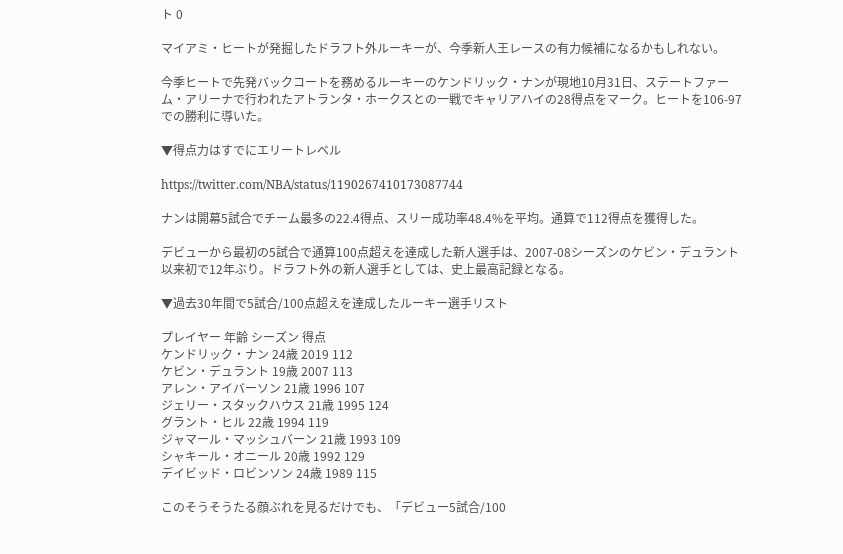ト 0

マイアミ・ヒートが発掘したドラフト外ルーキーが、今季新人王レースの有力候補になるかもしれない。

今季ヒートで先発バックコートを務めるルーキーのケンドリック・ナンが現地10月31日、ステートファーム・アリーナで行われたアトランタ・ホークスとの一戦でキャリアハイの28得点をマーク。ヒートを106-97での勝利に導いた。

▼得点力はすでにエリートレベル

https://twitter.com/NBA/status/1190267410173087744

ナンは開幕5試合でチーム最多の22.4得点、スリー成功率48.4%を平均。通算で112得点を獲得した。

デビューから最初の5試合で通算100点超えを達成した新人選手は、2007-08シーズンのケビン・デュラント以来初で12年ぶり。ドラフト外の新人選手としては、史上最高記録となる。

▼過去30年間で5試合/100点超えを達成したルーキー選手リスト

プレイヤー 年齢 シーズン 得点
ケンドリック・ナン 24歳 2019 112
ケビン・デュラント 19歳 2007 113
アレン・アイバーソン 21歳 1996 107
ジェリー・スタックハウス 21歳 1995 124
グラント・ヒル 22歳 1994 119
ジャマール・マッシュバーン 21歳 1993 109
シャキール・オニール 20歳 1992 129
デイビッド・ロビンソン 24歳 1989 115

このそうそうたる顔ぶれを見るだけでも、「デビュー5試合/100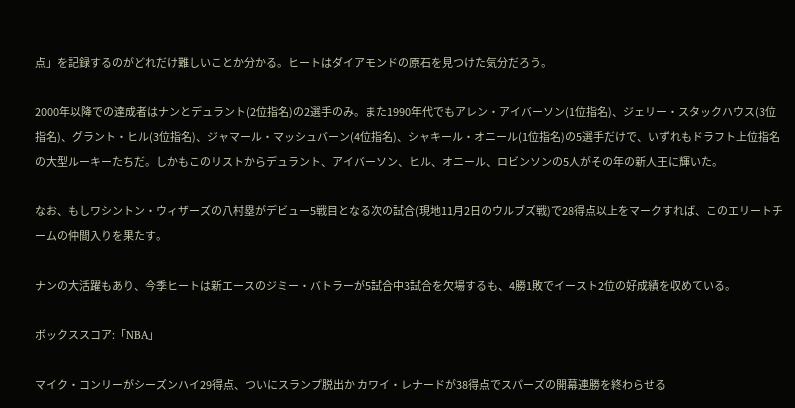点」を記録するのがどれだけ難しいことか分かる。ヒートはダイアモンドの原石を見つけた気分だろう。

2000年以降での達成者はナンとデュラント(2位指名)の2選手のみ。また1990年代でもアレン・アイバーソン(1位指名)、ジェリー・スタックハウス(3位指名)、グラント・ヒル(3位指名)、ジャマール・マッシュバーン(4位指名)、シャキール・オニール(1位指名)の5選手だけで、いずれもドラフト上位指名の大型ルーキーたちだ。しかもこのリストからデュラント、アイバーソン、ヒル、オニール、ロビンソンの5人がその年の新人王に輝いた。

なお、もしワシントン・ウィザーズの八村塁がデビュー5戦目となる次の試合(現地11月2日のウルブズ戦)で28得点以上をマークすれば、このエリートチームの仲間入りを果たす。

ナンの大活躍もあり、今季ヒートは新エースのジミー・バトラーが5試合中3試合を欠場するも、4勝1敗でイースト2位の好成績を収めている。

ボックススコア:「NBA」

マイク・コンリーがシーズンハイ29得点、ついにスランプ脱出か カワイ・レナードが38得点でスパーズの開幕連勝を終わらせる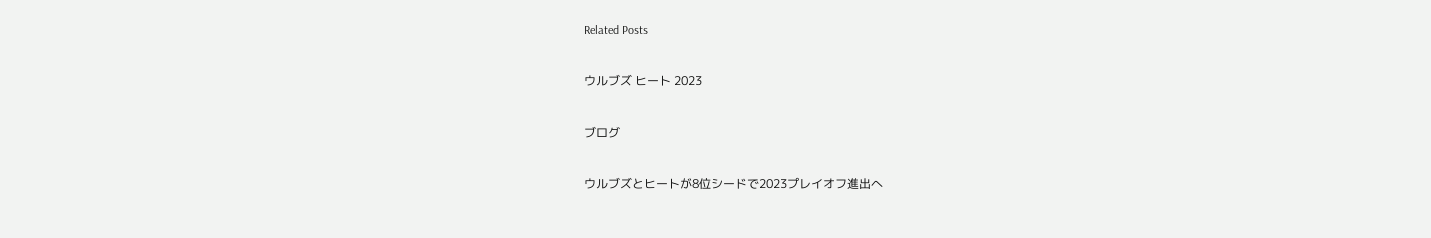Related Posts

ウルブズ ヒート 2023

ブログ

ウルブズとヒートが8位シードで2023プレイオフ進出へ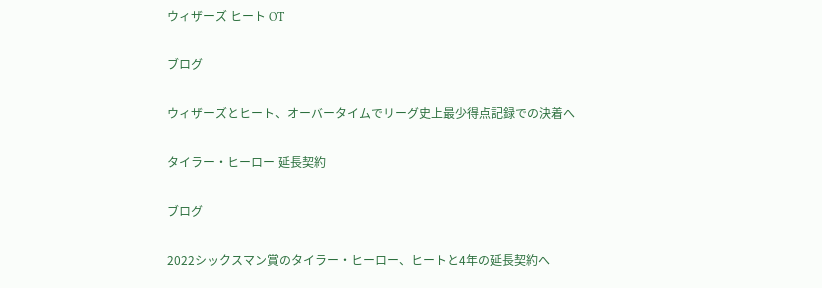ウィザーズ ヒート OT

ブログ

ウィザーズとヒート、オーバータイムでリーグ史上最少得点記録での決着へ

タイラー・ヒーロー 延長契約

ブログ

2022シックスマン賞のタイラー・ヒーロー、ヒートと4年の延長契約へ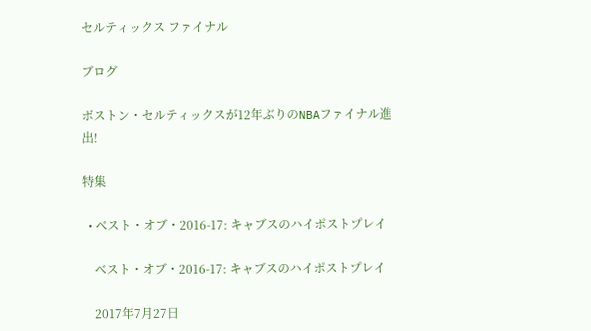セルティックス ファイナル

ブログ

ボストン・セルティックスが12年ぶりのNBAファイナル進出!

特集

  • ベスト・オブ・2016-17: キャブスのハイポストプレイ

    ベスト・オブ・2016-17: キャブスのハイポストプレイ

    2017年7月27日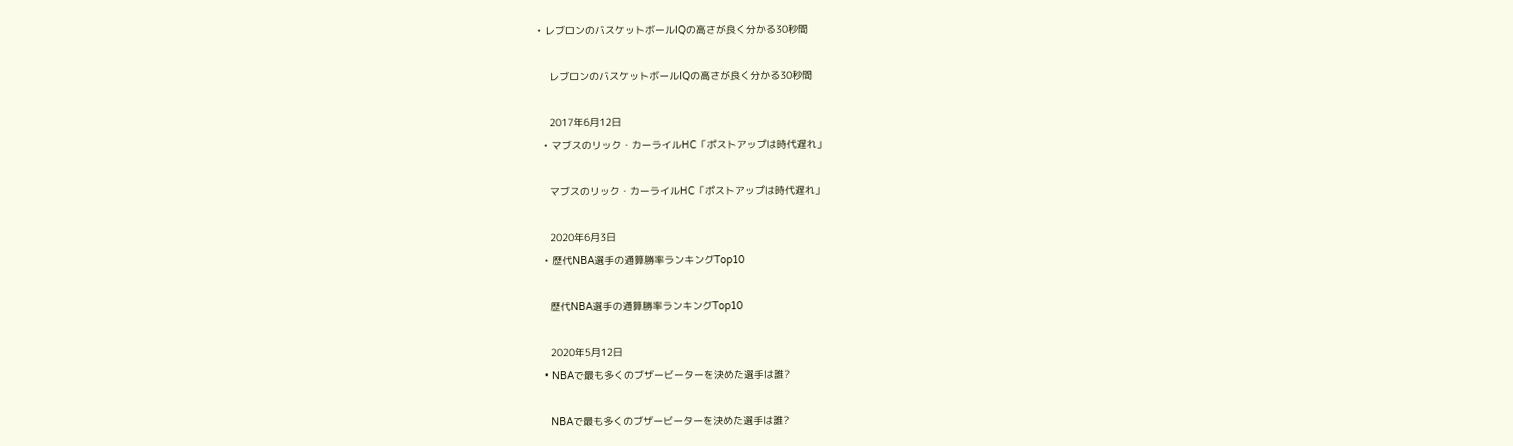• レブロンのバスケットボールIQの高さが良く分かる30秒間

    レブロンのバスケットボールIQの高さが良く分かる30秒間

    2017年6月12日
  • マブスのリック・カーライルHC「ポストアップは時代遅れ」

    マブスのリック・カーライルHC「ポストアップは時代遅れ」

    2020年6月3日
  • 歴代NBA選手の通算勝率ランキングTop10

    歴代NBA選手の通算勝率ランキングTop10

    2020年5月12日
  • NBAで最も多くのブザービーターを決めた選手は誰?

    NBAで最も多くのブザービーターを決めた選手は誰?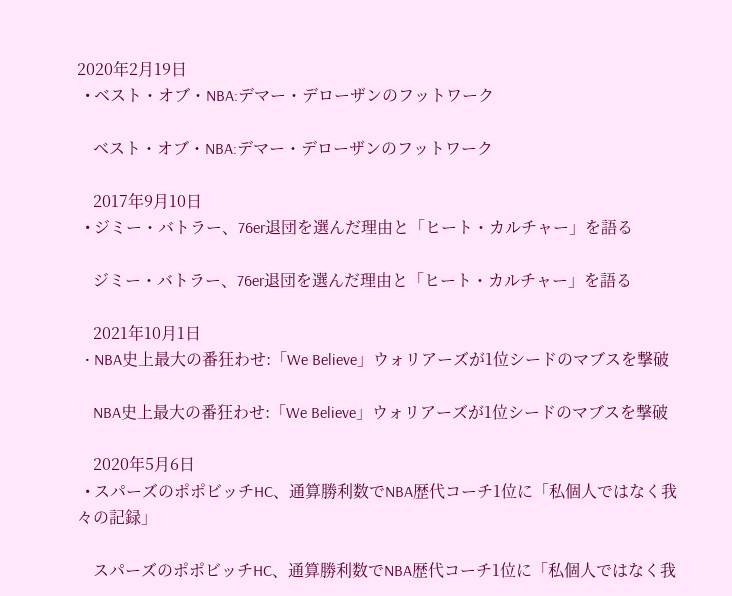2020年2月19日
  • ベスト・オブ・NBA:デマー・デローザンのフットワーク

    ベスト・オブ・NBA:デマー・デローザンのフットワーク

    2017年9月10日
  • ジミー・バトラー、76er退団を選んだ理由と「ヒート・カルチャー」を語る

    ジミー・バトラー、76er退団を選んだ理由と「ヒート・カルチャー」を語る

    2021年10月1日
  • NBA史上最大の番狂わせ:「We Believe」ウォリアーズが1位シードのマブスを撃破

    NBA史上最大の番狂わせ:「We Believe」ウォリアーズが1位シードのマブスを撃破

    2020年5月6日
  • スパーズのポポビッチHC、通算勝利数でNBA歴代コーチ1位に「私個人ではなく我々の記録」

    スパーズのポポビッチHC、通算勝利数でNBA歴代コーチ1位に「私個人ではなく我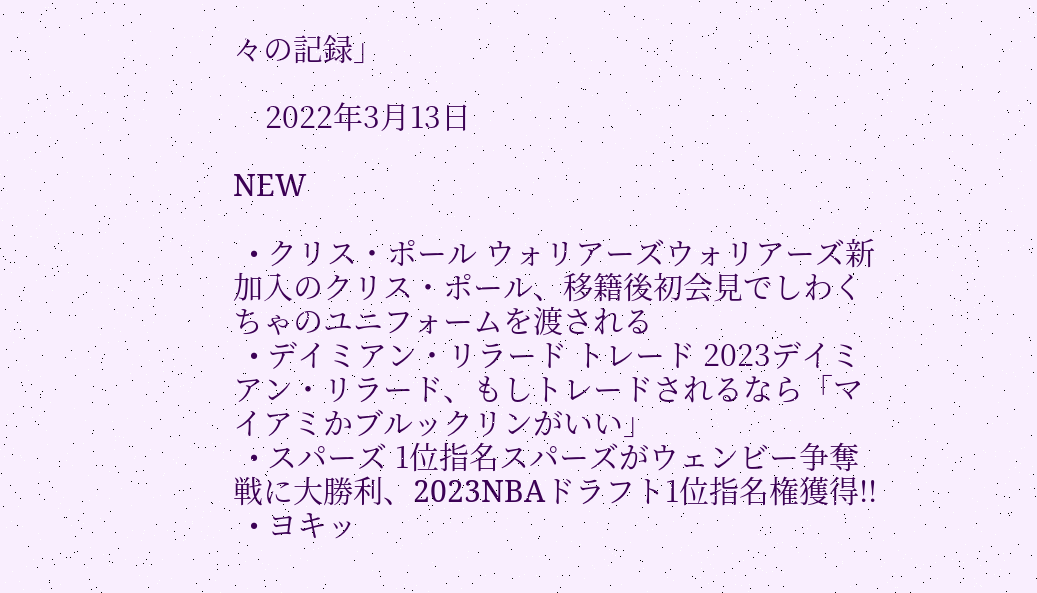々の記録」

    2022年3月13日

NEW

  • クリス・ポール ウォリアーズウォリアーズ新加入のクリス・ポール、移籍後初会見でしわくちゃのユニフォームを渡される
  • デイミアン・リラード トレード 2023デイミアン・リラード、もしトレードされるなら「マイアミかブルックリンがいい」
  • スパーズ 1位指名スパーズがウェンビー争奪戦に大勝利、2023NBAドラフト1位指名権獲得!!
  • ヨキッ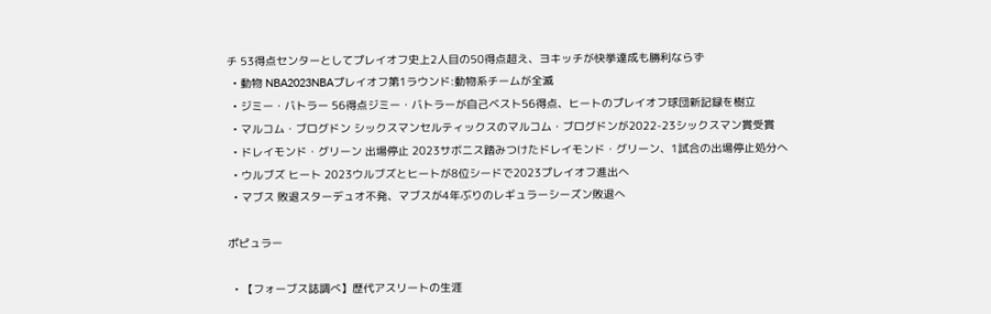チ 53得点センターとしてプレイオフ史上2人目の50得点超え、ヨキッチが快挙達成も勝利ならず
  • 動物 NBA2023NBAプレイオフ第1ラウンド:動物系チームが全滅
  • ジミー・バトラー 56得点ジミー・バトラーが自己ベスト56得点、ヒートのプレイオフ球団新記録を樹立
  • マルコム・ブログドン シックスマンセルティックスのマルコム・ブログドンが2022-23シックスマン賞受賞
  • ドレイモンド・グリーン 出場停止 2023サボニス踏みつけたドレイモンド・グリーン、1試合の出場停止処分へ
  • ウルブズ ヒート 2023ウルブズとヒートが8位シードで2023プレイオフ進出へ
  • マブス 敗退スターデュオ不発、マブスが4年ぶりのレギュラーシーズン敗退へ

ポピュラー

  • 【フォーブス誌調べ】歴代アスリートの生涯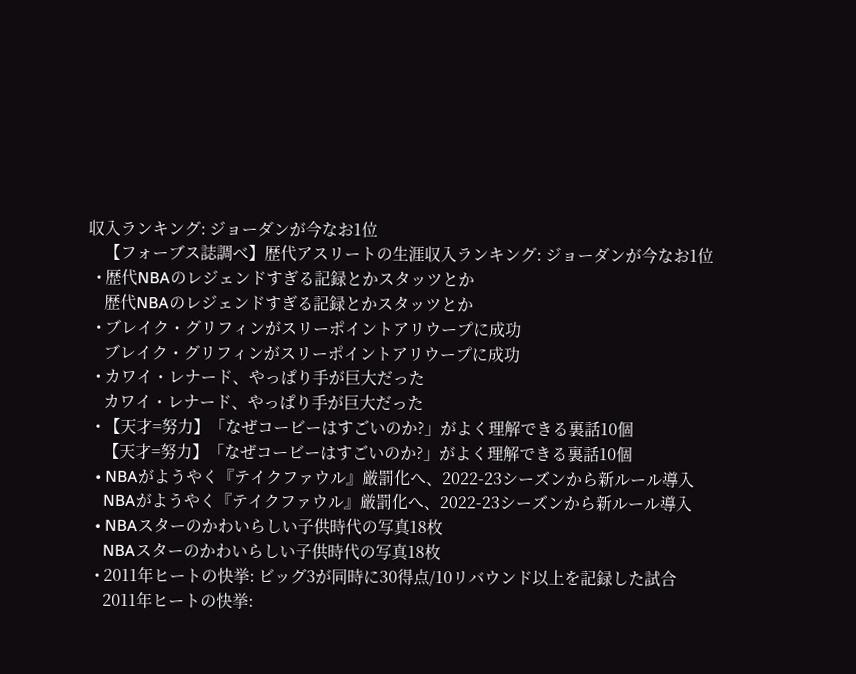収入ランキング: ジョーダンが今なお1位
    【フォーブス誌調べ】歴代アスリートの生涯収入ランキング: ジョーダンが今なお1位
  • 歴代NBAのレジェンドすぎる記録とかスタッツとか
    歴代NBAのレジェンドすぎる記録とかスタッツとか
  • ブレイク・グリフィンがスリーポイントアリウープに成功
    ブレイク・グリフィンがスリーポイントアリウープに成功
  • カワイ・レナード、やっぱり手が巨大だった
    カワイ・レナード、やっぱり手が巨大だった
  • 【天才=努力】「なぜコービーはすごいのか?」がよく理解できる裏話10個
    【天才=努力】「なぜコービーはすごいのか?」がよく理解できる裏話10個
  • NBAがようやく『テイクファウル』厳罰化へ、2022-23シーズンから新ルール導入
    NBAがようやく『テイクファウル』厳罰化へ、2022-23シーズンから新ルール導入
  • NBAスターのかわいらしい子供時代の写真18枚
    NBAスターのかわいらしい子供時代の写真18枚
  • 2011年ヒートの快挙: ビッグ3が同時に30得点/10リバウンド以上を記録した試合
    2011年ヒートの快挙: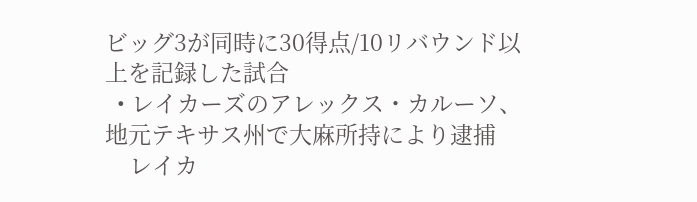ビッグ3が同時に30得点/10リバウンド以上を記録した試合
  • レイカーズのアレックス・カルーソ、地元テキサス州で大麻所持により逮捕
    レイカ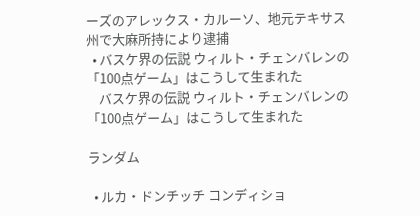ーズのアレックス・カルーソ、地元テキサス州で大麻所持により逮捕
  • バスケ界の伝説 ウィルト・チェンバレンの「100点ゲーム」はこうして生まれた
    バスケ界の伝説 ウィルト・チェンバレンの「100点ゲーム」はこうして生まれた

ランダム

  • ルカ・ドンチッチ コンディショ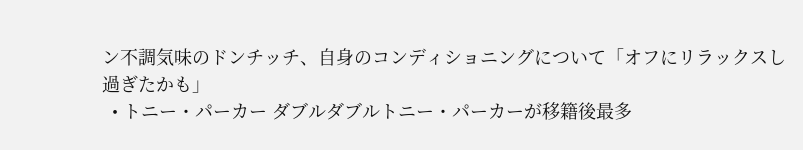ン不調気味のドンチッチ、自身のコンディショニングについて「オフにリラックスし過ぎたかも」
  • トニー・パーカー ダブルダブルトニー・パーカーが移籍後最多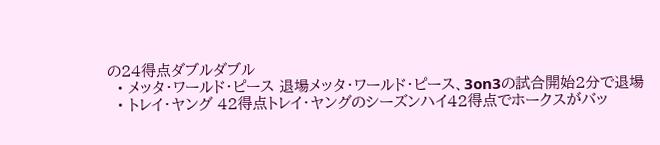の24得点ダブルダブル
  • メッタ・ワールド・ピース 退場メッタ・ワールド・ピース、3on3の試合開始2分で退場
  • トレイ・ヤング 42得点トレイ・ヤングのシーズンハイ42得点でホークスがバッ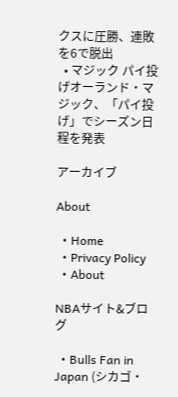クスに圧勝、連敗を6で脱出
  • マジック パイ投げオーランド・マジック、「パイ投げ」でシーズン日程を発表

アーカイブ

About

  • Home
  • Privacy Policy
  • About

NBAサイト&ブログ

  • Bulls Fan in Japan (シカゴ・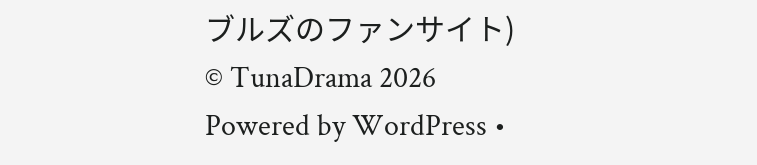ブルズのファンサイト)
© TunaDrama 2026
Powered by WordPress •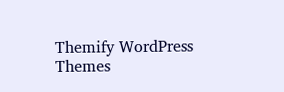Themify WordPress Themes